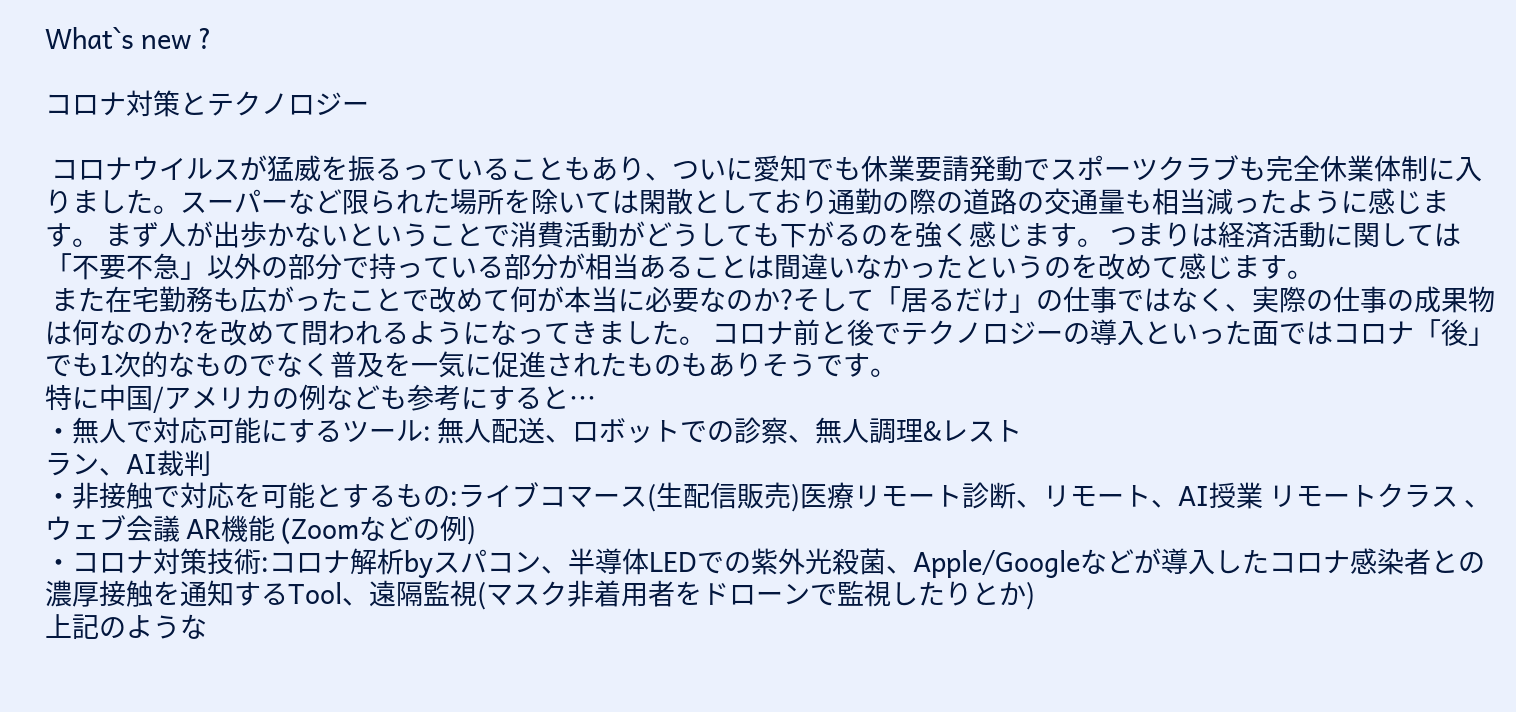What`s new ?

コロナ対策とテクノロジー

 コロナウイルスが猛威を振るっていることもあり、ついに愛知でも休業要請発動でスポーツクラブも完全休業体制に入りました。スーパーなど限られた場所を除いては閑散としており通勤の際の道路の交通量も相当減ったように感じます。 まず人が出歩かないということで消費活動がどうしても下がるのを強く感じます。 つまりは経済活動に関しては「不要不急」以外の部分で持っている部分が相当あることは間違いなかったというのを改めて感じます。
 また在宅勤務も広がったことで改めて何が本当に必要なのか?そして「居るだけ」の仕事ではなく、実際の仕事の成果物は何なのか?を改めて問われるようになってきました。 コロナ前と後でテクノロジーの導入といった面ではコロナ「後」でも1次的なものでなく普及を一気に促進されたものもありそうです。
特に中国/アメリカの例なども参考にすると…
・無人で対応可能にするツール: 無人配送、ロボットでの診察、無人調理&レスト
ラン、AI裁判
・非接触で対応を可能とするもの:ライブコマース(生配信販売)医療リモート診断、リモート、AI授業 リモートクラス 、ウェブ会議 AR機能 (Zoomなどの例)
・コロナ対策技術:コロナ解析byスパコン、半導体LEDでの紫外光殺菌、Apple/Googleなどが導入したコロナ感染者との濃厚接触を通知するTool、遠隔監視(マスク非着用者をドローンで監視したりとか)
上記のような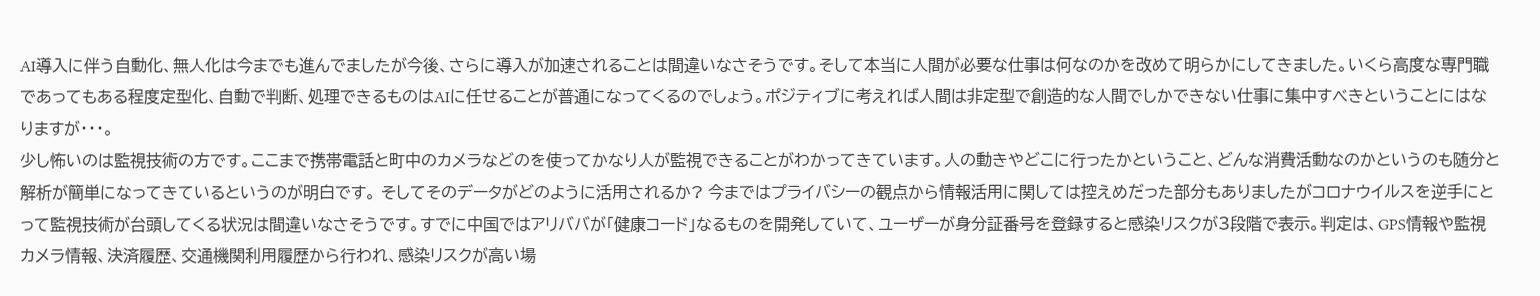AI導入に伴う自動化、無人化は今までも進んでましたが今後、さらに導入が加速されることは間違いなさそうです。そして本当に人間が必要な仕事は何なのかを改めて明らかにしてきました。いくら高度な専門職であってもある程度定型化、自動で判断、処理できるものはAIに任せることが普通になってくるのでしょう。ポジティブに考えれば人間は非定型で創造的な人間でしかできない仕事に集中すべきということにはなりますが・・・。
少し怖いのは監視技術の方です。ここまで携帯電話と町中のカメラなどのを使ってかなり人が監視できることがわかってきています。人の動きやどこに行ったかということ、どんな消費活動なのかというのも随分と解析が簡単になってきているというのが明白です。 そしてそのデータがどのように活用されるか? 今まではプライバシーの観点から情報活用に関しては控えめだった部分もありましたがコロナウイルスを逆手にとって監視技術が台頭してくる状況は間違いなさそうです。すでに中国ではアリババが「健康コード」なるものを開発していて、ユーザーが身分証番号を登録すると感染リスクが3段階で表示。判定は、GPS情報や監視カメラ情報、決済履歴、交通機関利用履歴から行われ、感染リスクが高い場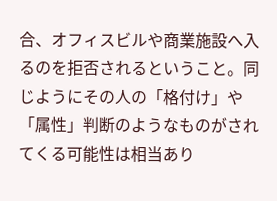合、オフィスビルや商業施設へ入るのを拒否されるということ。同じようにその人の「格付け」や「属性」判断のようなものがされてくる可能性は相当あり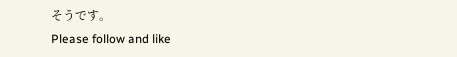そうです。
Please follow and like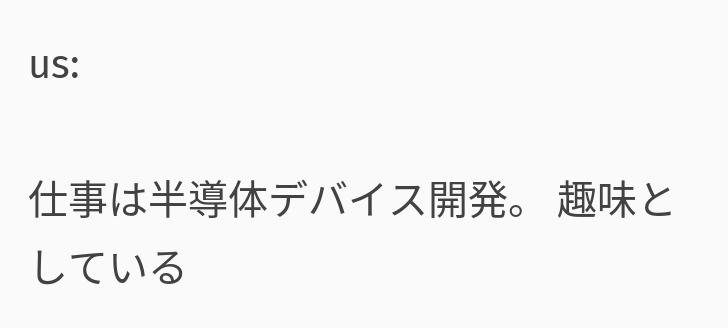us:

仕事は半導体デバイス開発。 趣味としている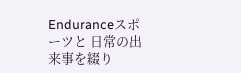Enduranceスポーツと 日常の出来事を綴り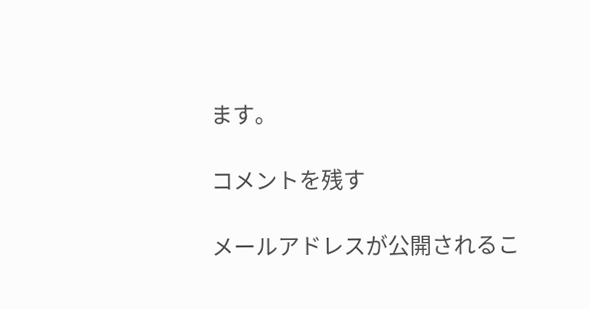ます。

コメントを残す

メールアドレスが公開されるこ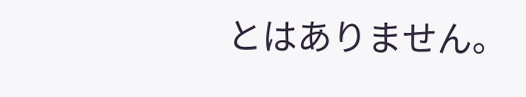とはありません。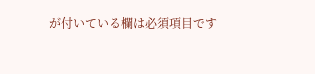が付いている欄は必須項目です